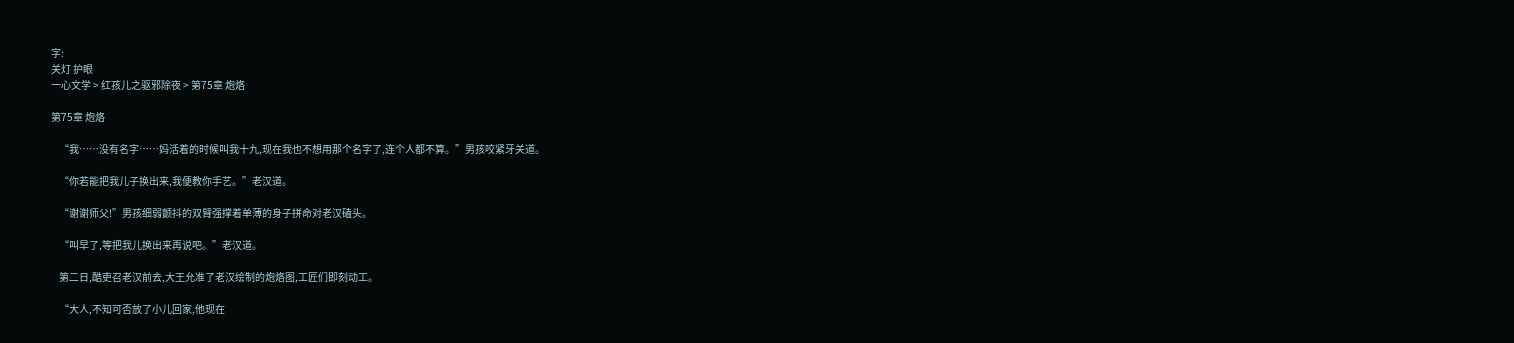字:
关灯 护眼
一心文学 > 红孩儿之驱邪除夜 > 第75章 炮烙

第75章 炮烙

    “我……没有名字……妈活着的时候叫我十九,现在我也不想用那个名字了,连个人都不算。”男孩咬紧牙关道。

    “你若能把我儿子换出来,我便教你手艺。”老汉道。

    “谢谢师父!”男孩细弱颤抖的双臂强撑着单薄的身子拼命对老汉磕头。

    “叫早了,等把我儿换出来再说吧。”老汉道。

    第二日,酷吏召老汉前去,大王允准了老汉绘制的炮烙图,工匠们即刻动工。

    “大人,不知可否放了小儿回家,他现在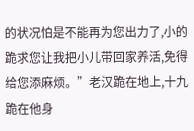的状况怕是不能再为您出力了,小的跪求您让我把小儿带回家养活,免得给您添麻烦。”老汉跪在地上,十九跪在他身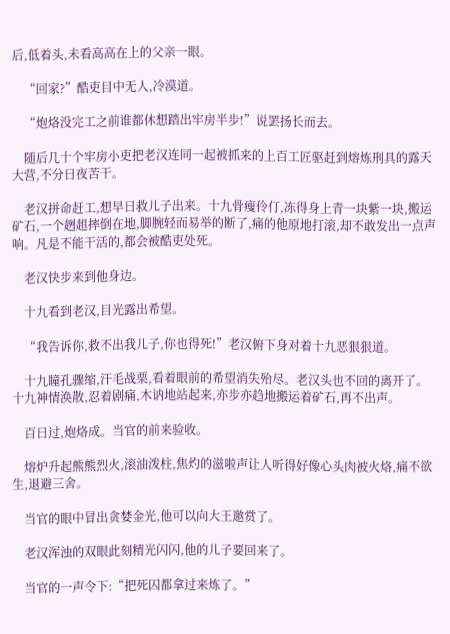后,低着头,未看高高在上的父亲一眼。

    “回家?”酷吏目中无人,冷漠道。

    “炮烙没完工之前谁都休想踏出牢房半步!”说罢扬长而去。

    随后几十个牢房小吏把老汉连同一起被抓来的上百工匠驱赶到熔炼刑具的露天大营,不分日夜苦干。

    老汉拼命赶工,想早日救儿子出来。十九骨瘦伶仃,冻得身上青一块紫一块,搬运矿石,一个趔趄摔倒在地,脚腕轻而易举的断了,痛的他原地打滚,却不敢发出一点声响。凡是不能干活的,都会被酷吏处死。

    老汉快步来到他身边。

    十九看到老汉,目光露出希望。

    “我告诉你,救不出我儿子,你也得死!”老汉俯下身对着十九恶狠狠道。

    十九瞳孔骤缩,汗毛战栗,看着眼前的希望消失殆尽。老汉头也不回的离开了。十九神情涣散,忍着剧痛,木讷地站起来,亦步亦趋地搬运着矿石,再不出声。

    百日过,炮烙成。当官的前来验收。

    熔炉升起熊熊烈火,滚油泼柱,焦灼的滋啦声让人听得好像心头肉被火烙,痛不欲生,退避三舍。

    当官的眼中冒出贪婪金光,他可以向大王邀赏了。

    老汉浑浊的双眼此刻精光闪闪,他的儿子要回来了。

    当官的一声令下:“把死囚都拿过来炼了。”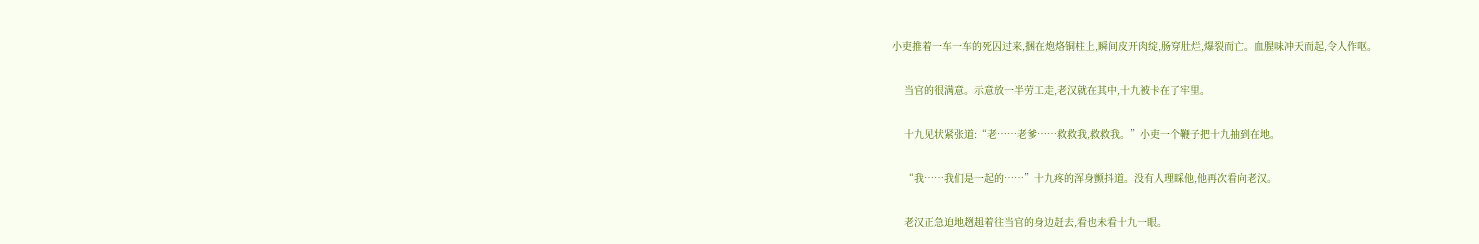小吏推着一车一车的死囚过来,捆在炮烙铜柱上,瞬间皮开肉绽,肠穿肚烂,爆裂而亡。血腥味冲天而起,令人作呕。

    当官的很满意。示意放一半劳工走,老汉就在其中,十九被卡在了牢里。

    十九见状紧张道:“老……老爹……救救我,救救我。”小吏一个鞭子把十九抽到在地。

    “我……我们是一起的……”十九疼的浑身颤抖道。没有人理睬他,他再次看向老汉。

    老汉正急迫地趔趄着往当官的身边赶去,看也未看十九一眼。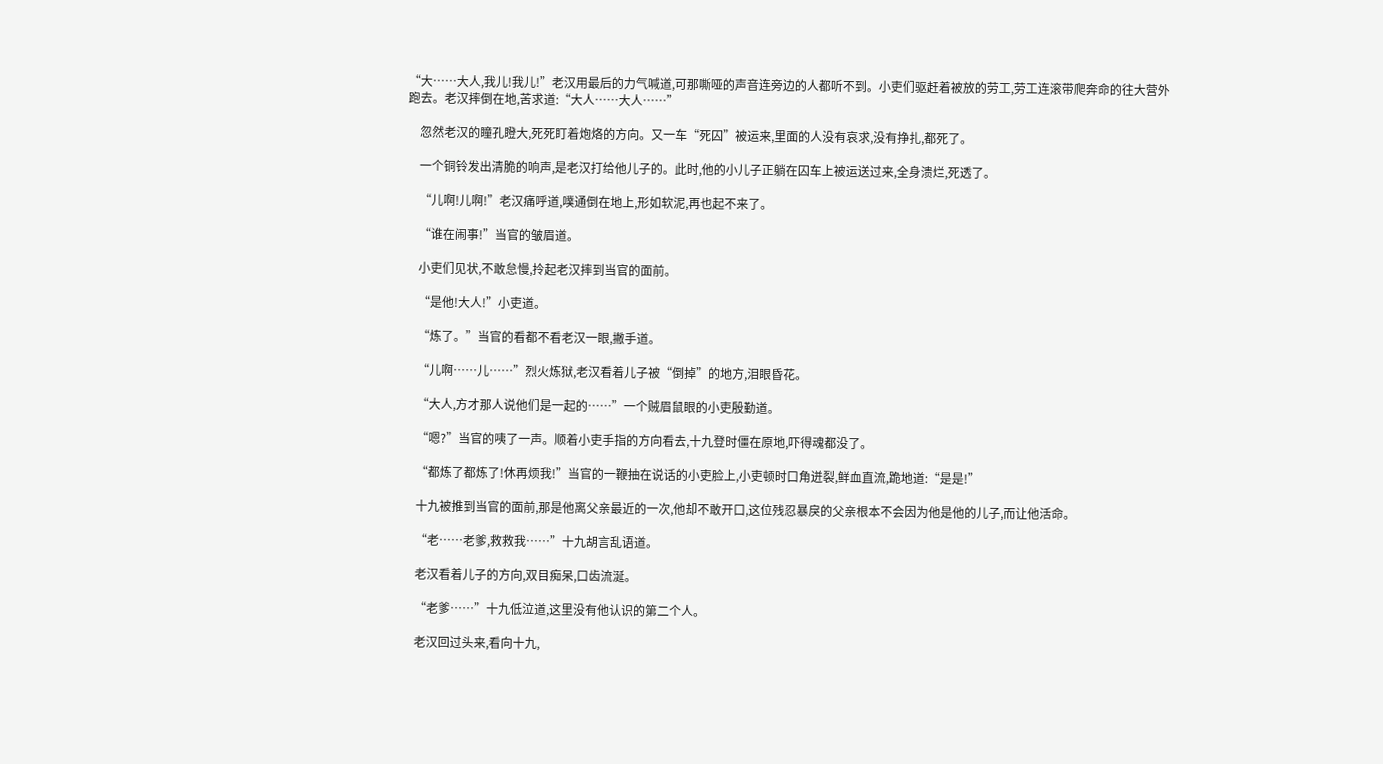“大……大人,我儿!我儿!”老汉用最后的力气喊道,可那嘶哑的声音连旁边的人都听不到。小吏们驱赶着被放的劳工,劳工连滚带爬奔命的往大营外跑去。老汉摔倒在地,苦求道:“大人……大人……”

    忽然老汉的瞳孔瞪大,死死盯着炮烙的方向。又一车“死囚”被运来,里面的人没有哀求,没有挣扎,都死了。

    一个铜铃发出清脆的响声,是老汉打给他儿子的。此时,他的小儿子正躺在囚车上被运送过来,全身溃烂,死透了。

    “儿啊!儿啊!”老汉痛呼道,噗通倒在地上,形如软泥,再也起不来了。

    “谁在闹事!”当官的皱眉道。

    小吏们见状,不敢怠慢,拎起老汉摔到当官的面前。

    “是他!大人!”小吏道。

    “炼了。”当官的看都不看老汉一眼,撇手道。

    “儿啊……儿……”烈火炼狱,老汉看着儿子被“倒掉”的地方,泪眼昏花。

    “大人,方才那人说他们是一起的……”一个贼眉鼠眼的小吏殷勤道。

    “嗯?”当官的咦了一声。顺着小吏手指的方向看去,十九登时僵在原地,吓得魂都没了。

    “都炼了都炼了!休再烦我!”当官的一鞭抽在说话的小吏脸上,小吏顿时口角迸裂,鲜血直流,跪地道:“是是!”

    十九被推到当官的面前,那是他离父亲最近的一次,他却不敢开口,这位残忍暴戾的父亲根本不会因为他是他的儿子,而让他活命。

    “老……老爹,救救我……”十九胡言乱语道。

    老汉看着儿子的方向,双目痴呆,口齿流涎。

    “老爹……”十九低泣道,这里没有他认识的第二个人。

    老汉回过头来,看向十九,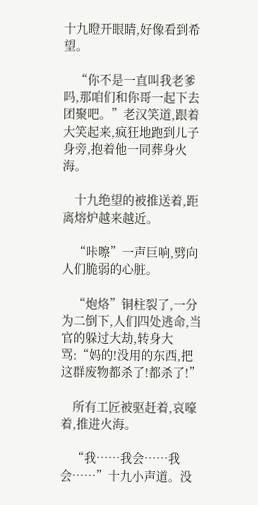十九瞪开眼睛,好像看到希望。

    “你不是一直叫我老爹吗,那咱们和你哥一起下去团聚吧。”老汉笑道,跟着大笑起来,疯狂地跑到儿子身旁,抱着他一同葬身火海。

    十九绝望的被推送着,距离熔炉越来越近。

    “咔嚓”一声巨响,劈向人们脆弱的心脏。

    “炮烙”铜柱裂了,一分为二倒下,人们四处逃命,当官的躲过大劫,转身大骂:“妈的!没用的东西,把这群废物都杀了!都杀了!”

    所有工匠被驱赶着,哀嚎着,推进火海。

    “我……我会……我会……”十九小声道。没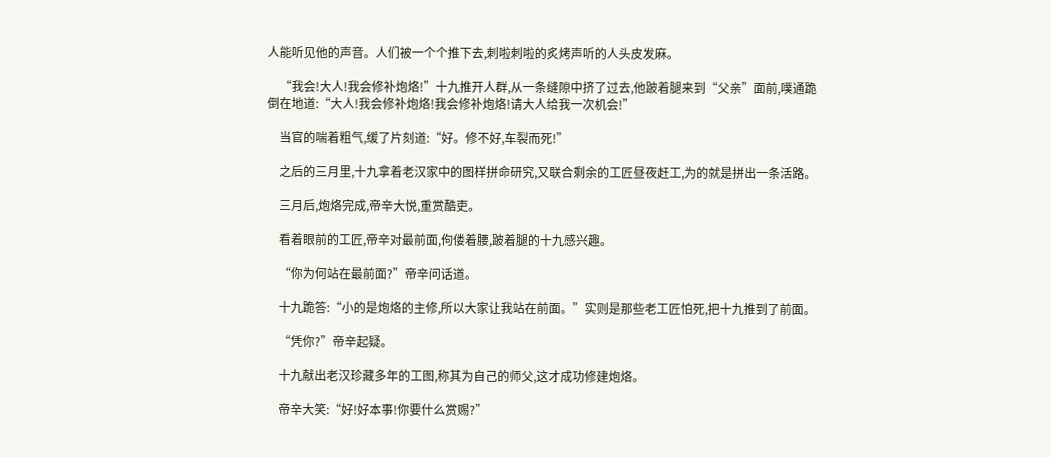人能听见他的声音。人们被一个个推下去,刺啦刺啦的炙烤声听的人头皮发麻。

    “我会!大人!我会修补炮烙!”十九推开人群,从一条缝隙中挤了过去,他跛着腿来到“父亲”面前,噗通跪倒在地道:“大人!我会修补炮烙!我会修补炮烙!请大人给我一次机会!”

    当官的喘着粗气,缓了片刻道:“好。修不好,车裂而死!”

    之后的三月里,十九拿着老汉家中的图样拼命研究,又联合剩余的工匠昼夜赶工,为的就是拼出一条活路。

    三月后,炮烙完成,帝辛大悦,重赏酷吏。

    看着眼前的工匠,帝辛对最前面,佝偻着腰,跛着腿的十九感兴趣。

    “你为何站在最前面?”帝辛问话道。

    十九跪答:“小的是炮烙的主修,所以大家让我站在前面。”实则是那些老工匠怕死,把十九推到了前面。

    “凭你?”帝辛起疑。

    十九献出老汉珍藏多年的工图,称其为自己的师父,这才成功修建炮烙。

    帝辛大笑:“好!好本事!你要什么赏赐?”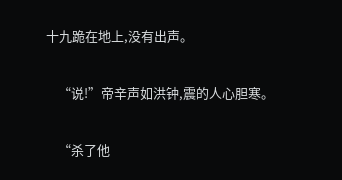十九跪在地上,没有出声。

    “说!”帝辛声如洪钟,震的人心胆寒。

    “杀了他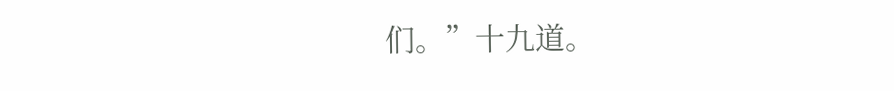们。”十九道。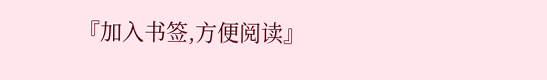『加入书签,方便阅读』